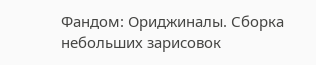Фандом: Ориджиналы. Сборка небольших зарисовок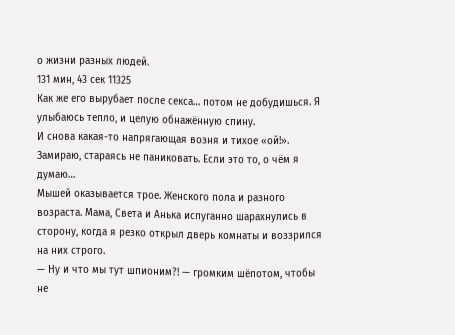о жизни разных людей.
131 мин, 43 сек 11325
Как же его вырубает после секса… потом не добудишься. Я улыбаюсь тепло, и целую обнажённую спину.
И снова какая-то напрягающая возня и тихое «ой!».
Замираю, стараясь не паниковать. Если это то, о чём я думаю…
Мышей оказывается трое. Женского пола и разного возраста. Мама, Света и Анька испуганно шарахнулись в сторону, когда я резко открыл дверь комнаты и воззрился на них строго.
— Ну и что мы тут шпионим?! — громким шёпотом, чтобы не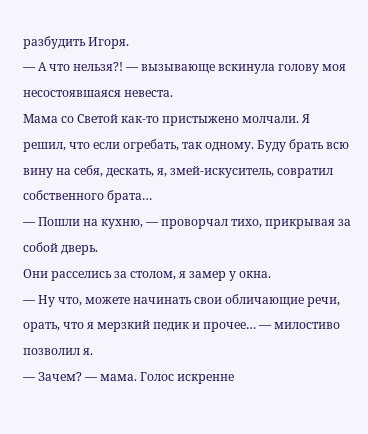разбудить Игоря.
— А что нельзя?! — вызывающе вскинула голову моя несостоявшаяся невеста.
Мама со Светой как-то пристыжено молчали. Я решил, что если огребать, так одному. Буду брать всю вину на себя, дескать, я, змей-искуситель, совратил собственного брата…
— Пошли на кухню, — проворчал тихо, прикрывая за собой дверь.
Они расселись за столом, я замер у окна.
— Ну что, можете начинать свои обличающие речи, орать, что я мерзкий педик и прочее… — милостиво позволил я.
— Зачем? — мама. Голос искренне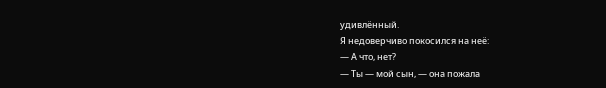удивлённый.
Я недоверчиво покосился на неё:
— А что, нет?
— Ты — мой сын, — она пожала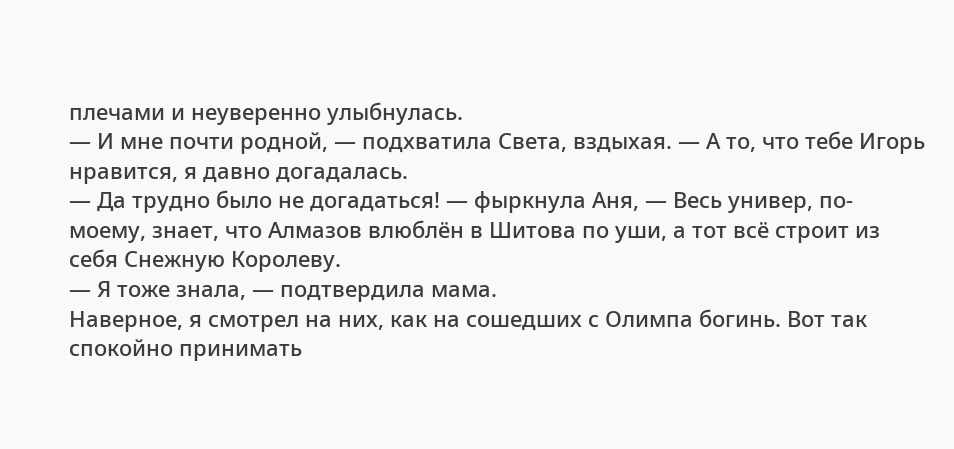плечами и неуверенно улыбнулась.
— И мне почти родной, — подхватила Света, вздыхая. — А то, что тебе Игорь нравится, я давно догадалась.
— Да трудно было не догадаться! — фыркнула Аня, — Весь универ, по-моему, знает, что Алмазов влюблён в Шитова по уши, а тот всё строит из себя Снежную Королеву.
— Я тоже знала, — подтвердила мама.
Наверное, я смотрел на них, как на сошедших с Олимпа богинь. Вот так спокойно принимать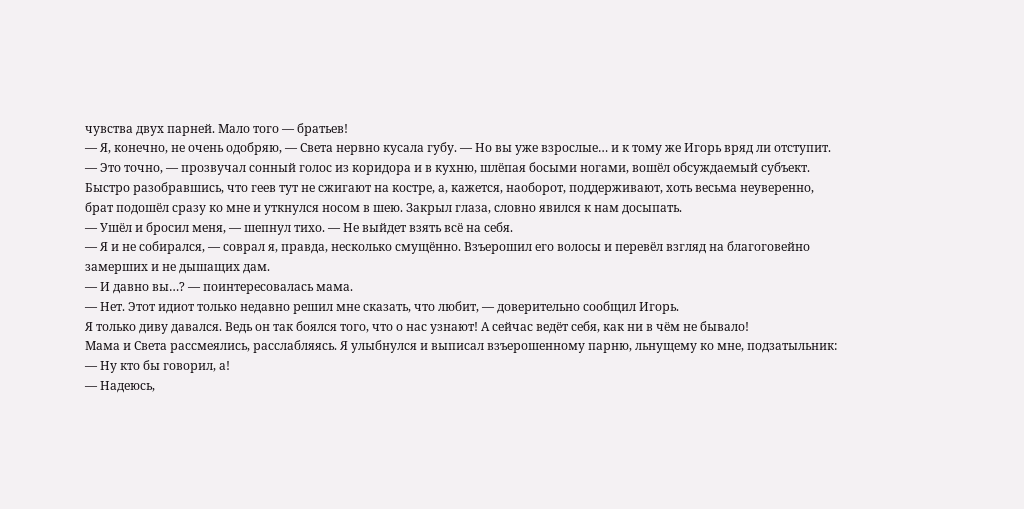чувства двух парней. Мало того — братьев!
— Я, конечно, не очень одобряю, — Света нервно кусала губу. — Но вы уже взрослые… и к тому же Игорь вряд ли отступит.
— Это точно, — прозвучал сонный голос из коридора и в кухню, шлёпая босыми ногами, вошёл обсуждаемый субъект. Быстро разобравшись, что геев тут не сжигают на костре, а, кажется, наоборот, поддерживают, хоть весьма неуверенно, брат подошёл сразу ко мне и уткнулся носом в шею. Закрыл глаза, словно явился к нам досыпать.
— Ушёл и бросил меня, — шепнул тихо. — Не выйдет взять всё на себя.
— Я и не собирался, — соврал я, правда, несколько смущённо. Взъерошил его волосы и перевёл взгляд на благоговейно замерших и не дышащих дам.
— И давно вы…? — поинтересовалась мама.
— Нет. Этот идиот только недавно решил мне сказать, что любит, — доверительно сообщил Игорь.
Я только диву давался. Ведь он так боялся того, что о нас узнают! А сейчас ведёт себя, как ни в чём не бывало!
Мама и Света рассмеялись, расслабляясь. Я улыбнулся и выписал взъерошенному парню, льнущему ко мне, подзатыльник:
— Ну кто бы говорил, а!
— Надеюсь,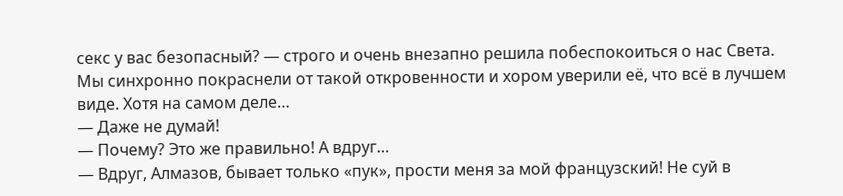секс у вас безопасный? — строго и очень внезапно решила побеспокоиться о нас Света.
Мы синхронно покраснели от такой откровенности и хором уверили её, что всё в лучшем виде. Хотя на самом деле…
— Даже не думай!
— Почему? Это же правильно! А вдруг…
— Вдруг, Алмазов, бывает только «пук», прости меня за мой французский! Не суй в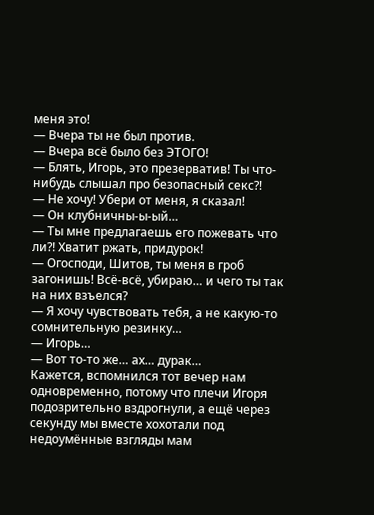меня это!
— Вчера ты не был против.
— Вчера всё было без ЭТОГО!
— Блять, Игорь, это презерватив! Ты что-нибудь слышал про безопасный секс?!
— Не хочу! Убери от меня, я сказал!
— Он клубничны-ы-ый…
— Ты мне предлагаешь его пожевать что ли?! Хватит ржать, придурок!
— Огосподи, Шитов, ты меня в гроб загонишь! Всё-всё, убираю… и чего ты так на них взъелся?
— Я хочу чувствовать тебя, а не какую-то сомнительную резинку…
— Игорь…
— Вот то-то же… ах… дурак…
Кажется, вспомнился тот вечер нам одновременно, потому что плечи Игоря подозрительно вздрогнули, а ещё через секунду мы вместе хохотали под недоумённые взгляды мам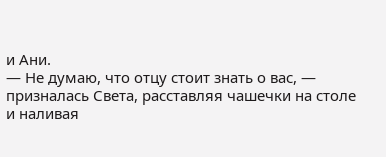и Ани.
— Не думаю, что отцу стоит знать о вас, — призналась Света, расставляя чашечки на столе и наливая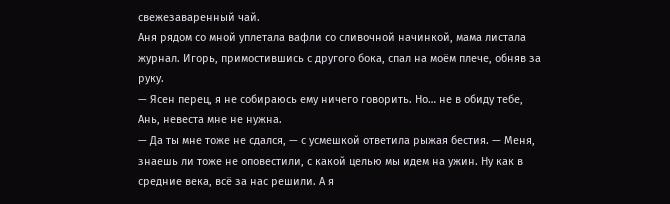свежезаваренный чай.
Аня рядом со мной уплетала вафли со сливочной начинкой, мама листала журнал. Игорь, примостившись с другого бока, спал на моём плече, обняв за руку.
— Ясен перец, я не собираюсь ему ничего говорить. Но… не в обиду тебе, Ань, невеста мне не нужна.
— Да ты мне тоже не сдался, — с усмешкой ответила рыжая бестия. — Меня, знаешь ли тоже не оповестили, с какой целью мы идем на ужин. Ну как в средние века, всё за нас решили. А я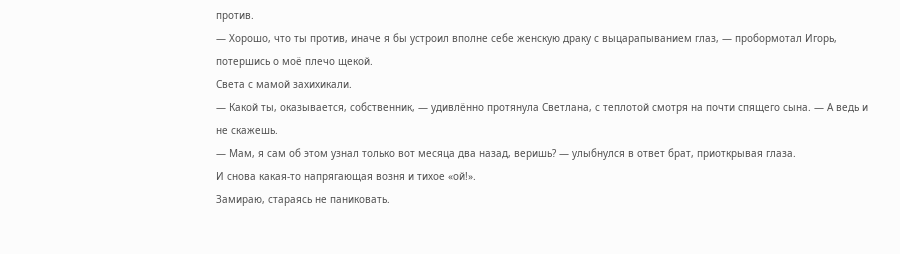против.
— Хорошо, что ты против, иначе я бы устроил вполне себе женскую драку с выцарапыванием глаз, — пробормотал Игорь, потершись о моё плечо щекой.
Света с мамой захихикали.
— Какой ты, оказывается, собственник, — удивлённо протянула Светлана, с теплотой смотря на почти спящего сына. — А ведь и не скажешь.
— Мам, я сам об этом узнал только вот месяца два назад, веришь? — улыбнулся в ответ брат, приоткрывая глаза.
И снова какая-то напрягающая возня и тихое «ой!».
Замираю, стараясь не паниковать.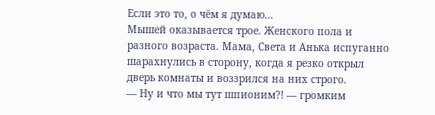Если это то, о чём я думаю…
Мышей оказывается трое. Женского пола и разного возраста. Мама, Света и Анька испуганно шарахнулись в сторону, когда я резко открыл дверь комнаты и воззрился на них строго.
— Ну и что мы тут шпионим?! — громким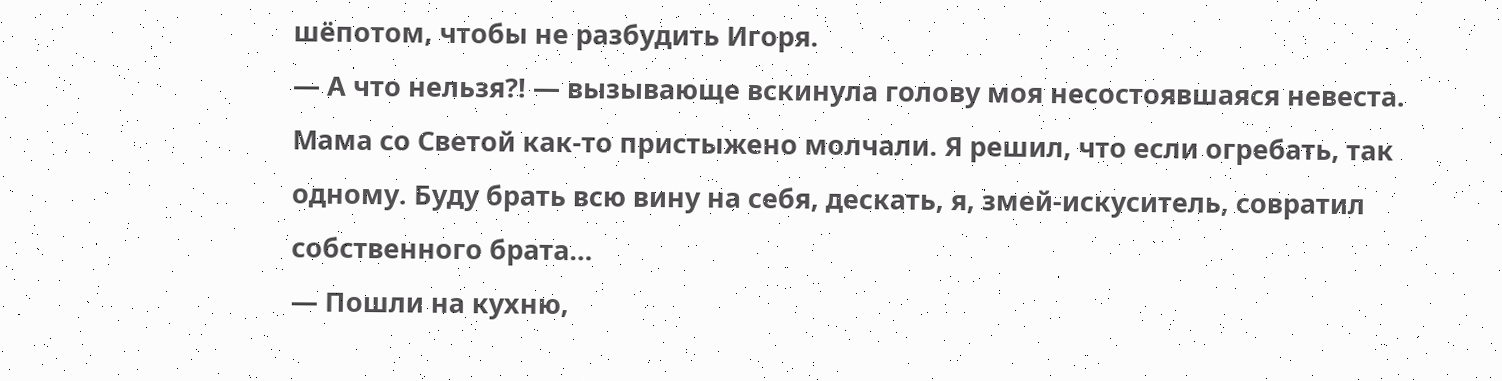шёпотом, чтобы не разбудить Игоря.
— А что нельзя?! — вызывающе вскинула голову моя несостоявшаяся невеста.
Мама со Светой как-то пристыжено молчали. Я решил, что если огребать, так одному. Буду брать всю вину на себя, дескать, я, змей-искуситель, совратил собственного брата…
— Пошли на кухню,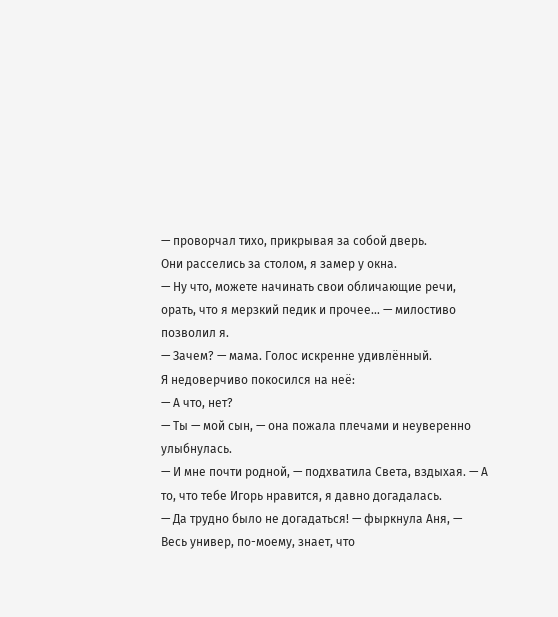— проворчал тихо, прикрывая за собой дверь.
Они расселись за столом, я замер у окна.
— Ну что, можете начинать свои обличающие речи, орать, что я мерзкий педик и прочее… — милостиво позволил я.
— Зачем? — мама. Голос искренне удивлённый.
Я недоверчиво покосился на неё:
— А что, нет?
— Ты — мой сын, — она пожала плечами и неуверенно улыбнулась.
— И мне почти родной, — подхватила Света, вздыхая. — А то, что тебе Игорь нравится, я давно догадалась.
— Да трудно было не догадаться! — фыркнула Аня, — Весь универ, по-моему, знает, что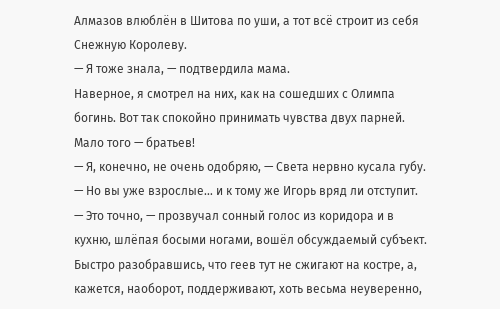Алмазов влюблён в Шитова по уши, а тот всё строит из себя Снежную Королеву.
— Я тоже знала, — подтвердила мама.
Наверное, я смотрел на них, как на сошедших с Олимпа богинь. Вот так спокойно принимать чувства двух парней. Мало того — братьев!
— Я, конечно, не очень одобряю, — Света нервно кусала губу. — Но вы уже взрослые… и к тому же Игорь вряд ли отступит.
— Это точно, — прозвучал сонный голос из коридора и в кухню, шлёпая босыми ногами, вошёл обсуждаемый субъект. Быстро разобравшись, что геев тут не сжигают на костре, а, кажется, наоборот, поддерживают, хоть весьма неуверенно,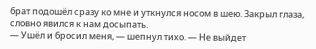брат подошёл сразу ко мне и уткнулся носом в шею. Закрыл глаза, словно явился к нам досыпать.
— Ушёл и бросил меня, — шепнул тихо. — Не выйдет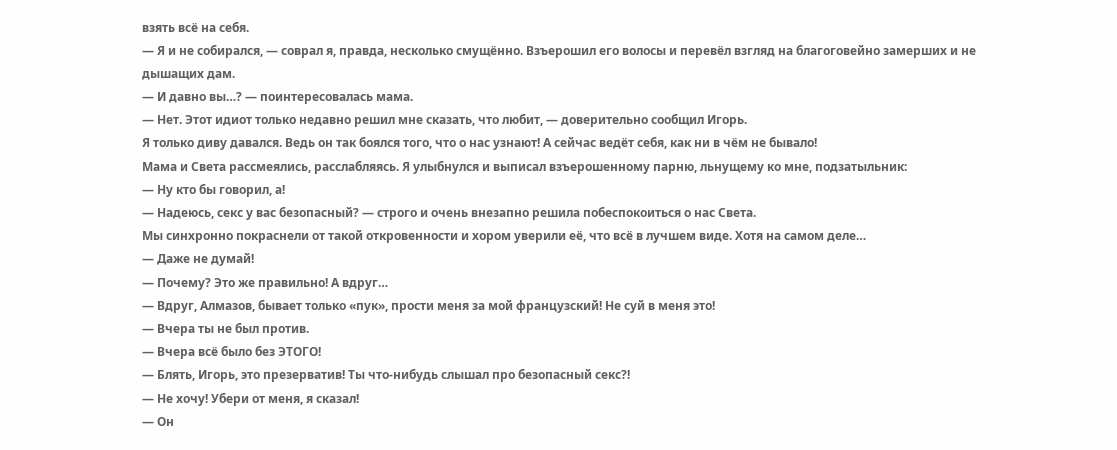взять всё на себя.
— Я и не собирался, — соврал я, правда, несколько смущённо. Взъерошил его волосы и перевёл взгляд на благоговейно замерших и не дышащих дам.
— И давно вы…? — поинтересовалась мама.
— Нет. Этот идиот только недавно решил мне сказать, что любит, — доверительно сообщил Игорь.
Я только диву давался. Ведь он так боялся того, что о нас узнают! А сейчас ведёт себя, как ни в чём не бывало!
Мама и Света рассмеялись, расслабляясь. Я улыбнулся и выписал взъерошенному парню, льнущему ко мне, подзатыльник:
— Ну кто бы говорил, а!
— Надеюсь, секс у вас безопасный? — строго и очень внезапно решила побеспокоиться о нас Света.
Мы синхронно покраснели от такой откровенности и хором уверили её, что всё в лучшем виде. Хотя на самом деле…
— Даже не думай!
— Почему? Это же правильно! А вдруг…
— Вдруг, Алмазов, бывает только «пук», прости меня за мой французский! Не суй в меня это!
— Вчера ты не был против.
— Вчера всё было без ЭТОГО!
— Блять, Игорь, это презерватив! Ты что-нибудь слышал про безопасный секс?!
— Не хочу! Убери от меня, я сказал!
— Он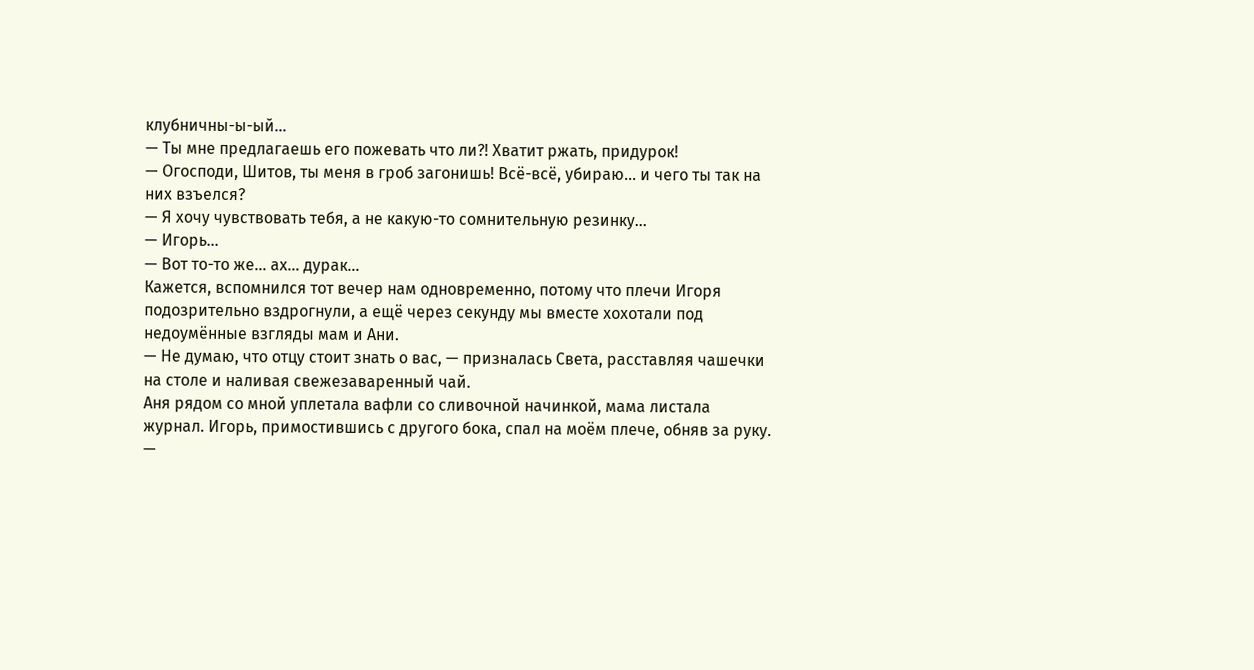клубничны-ы-ый…
— Ты мне предлагаешь его пожевать что ли?! Хватит ржать, придурок!
— Огосподи, Шитов, ты меня в гроб загонишь! Всё-всё, убираю… и чего ты так на них взъелся?
— Я хочу чувствовать тебя, а не какую-то сомнительную резинку…
— Игорь…
— Вот то-то же… ах… дурак…
Кажется, вспомнился тот вечер нам одновременно, потому что плечи Игоря подозрительно вздрогнули, а ещё через секунду мы вместе хохотали под недоумённые взгляды мам и Ани.
— Не думаю, что отцу стоит знать о вас, — призналась Света, расставляя чашечки на столе и наливая свежезаваренный чай.
Аня рядом со мной уплетала вафли со сливочной начинкой, мама листала журнал. Игорь, примостившись с другого бока, спал на моём плече, обняв за руку.
—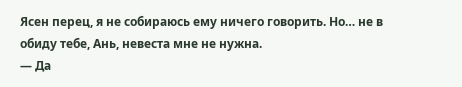Ясен перец, я не собираюсь ему ничего говорить. Но… не в обиду тебе, Ань, невеста мне не нужна.
— Да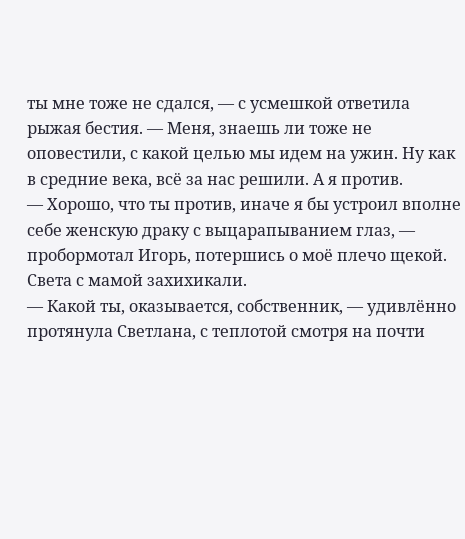ты мне тоже не сдался, — с усмешкой ответила рыжая бестия. — Меня, знаешь ли тоже не оповестили, с какой целью мы идем на ужин. Ну как в средние века, всё за нас решили. А я против.
— Хорошо, что ты против, иначе я бы устроил вполне себе женскую драку с выцарапыванием глаз, — пробормотал Игорь, потершись о моё плечо щекой.
Света с мамой захихикали.
— Какой ты, оказывается, собственник, — удивлённо протянула Светлана, с теплотой смотря на почти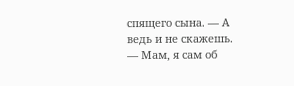спящего сына. — А ведь и не скажешь.
— Мам, я сам об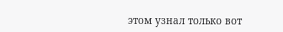этом узнал только вот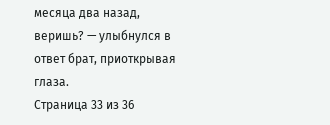месяца два назад, веришь? — улыбнулся в ответ брат, приоткрывая глаза.
Страница 33 из 36